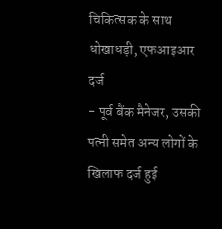चिकित्सक के साथ धोखाधड़ी, एफआइआर दर्ज
- पूर्व बैंक मैनेजर, उसकी पत्नी समेत अन्य लोगों के खिलाफ दर्ज हुई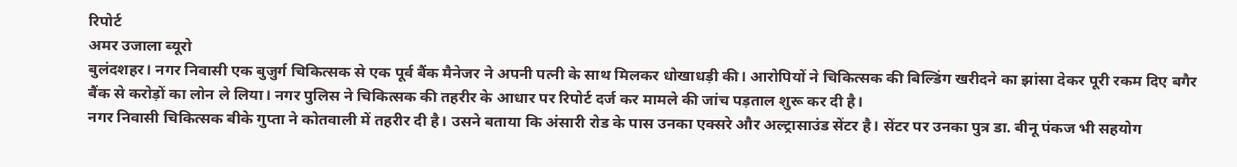रिपोर्ट
अमर उजाला ब्यूरो
बुलंदशहर। नगर निवासी एक बुजुर्ग चिकित्सक से एक पूर्व बैंक मैनेजर ने अपनी पत्नी के साथ मिलकर धोखाधड़ी की। आरोपियों ने चिकित्सक की बिल्डिंग खरीदने का झांसा देकर पूरी रकम दिए बगैर बैंक से करोड़ों का लोन ले लिया। नगर पुलिस ने चिकित्सक की तहरीर के आधार पर रिपोर्ट दर्ज कर मामले की जांच पड़ताल शुरू कर दी है।
नगर निवासी चिकित्सक बीके गुप्ता ने कोतवाली में तहरीर दी है। उसने बताया कि अंसारी रोड के पास उनका एक्सरे और अल्ट्रासाउंड सेंटर है। सेंटर पर उनका पुत्र डा. बीनू पंकज भी सहयोग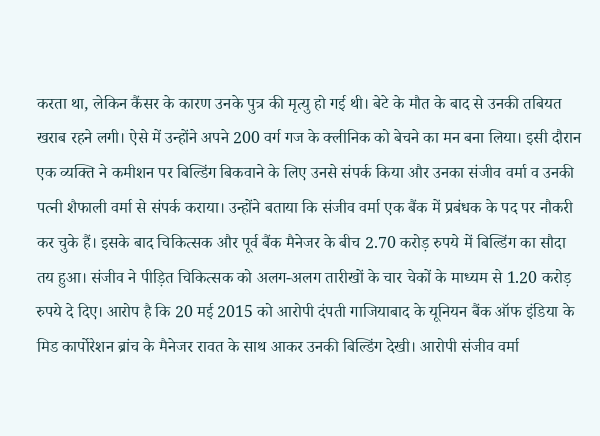करता था, लेकिन कैंसर के कारण उनके पुत्र की मृत्यु हो गई थी। बेटे के मौत के बाद से उनकी तबियत खराब रहने लगी। ऐसे में उन्होंने अपने 200 वर्ग गज के क्लीनिक को बेचने का मन बना लिया। इसी दौरान एक व्यक्ति ने कमीशन पर बिल्डिंग बिकवाने के लिए उनसे संपर्क किया और उनका संजीव वर्मा व उनकी पत्नी शैफाली वर्मा से संपर्क कराया। उन्होंने बताया कि संजीव वर्मा एक बैंक में प्रबंधक के पद पर नौकरी कर चुके हैं। इसके बाद चिकित्सक और पूर्व बैंक मैनेजर के बीच 2.70 करोड़ रुपये में बिल्डिंग का सौदा तय हुआ। संजीव ने पीड़ित चिकित्सक को अलग-अलग तारीखों के चार चेकों के माध्यम से 1.20 करोड़ रुपये दे दिए। आरोप है कि 20 मई 2015 को आरोपी दंपती गाजियाबाद के यूनियन बैंक ऑफ इंडिया के मिड कार्पोरेशन ब्रांच के मैनेजर रावत के साथ आकर उनकी बिल्डिंग देखी। आरोपी संजीव वर्मा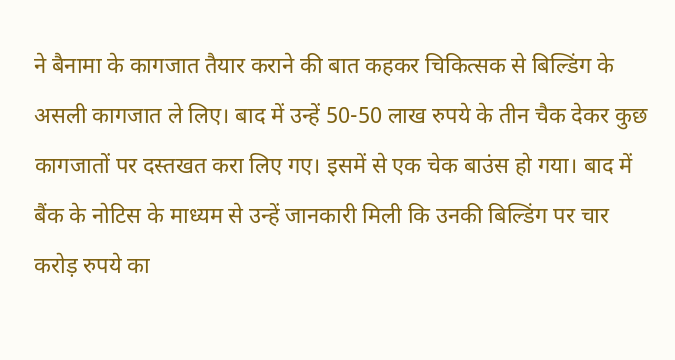ने बैनामा के कागजात तैयार कराने की बात कहकर चिकित्सक से बिल्डिंग के असली कागजात ले लिए। बाद में उन्हें 50-50 लाख रुपये के तीन चैक देकर कुछ कागजातों पर दस्तखत करा लिए गए। इसमें से एक चेक बाउंस हो गया। बाद में बैंक के नोटिस के माध्यम से उन्हें जानकारी मिली कि उनकी बिल्डिंग पर चार करोड़ रुपये का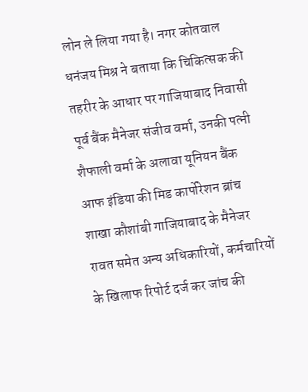लोन ले लिया गया है। नगर कोतवाल धनंजय मिश्र ने बताया कि चिकित्सक की तहरीर के आधार पर गाजियाबाद निवासी पूर्व बैंक मैनेजर संजीव वर्मा, उनकी पत्नी शैफाली वर्मा के अलावा यूनियन बैंक आफ इंडिया की मिड कार्पोरेशन ब्रांच शाखा कौशांबी गाजियाबाद के मैनेजर रावत समेत अन्य अधिकारियों, कर्मचारियों के खिलाफ रिपोर्ट दर्ज कर जांच की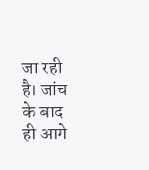जा रही है। जांच के बाद ही आगे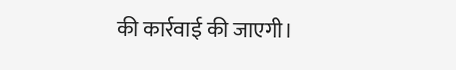की कार्रवाई की जाएगी।